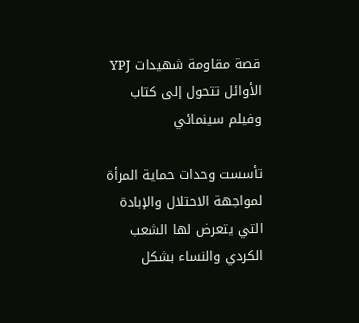قصة مقاومة شهيدات YPJ الأوائل تتحول إلى كتاب وفيلم سينمائي

تأسست وحدات حماية المرأة لمواجهة الاحتلال والإبادة التي يتعرض لها الشعب الكردي والنساء بشكل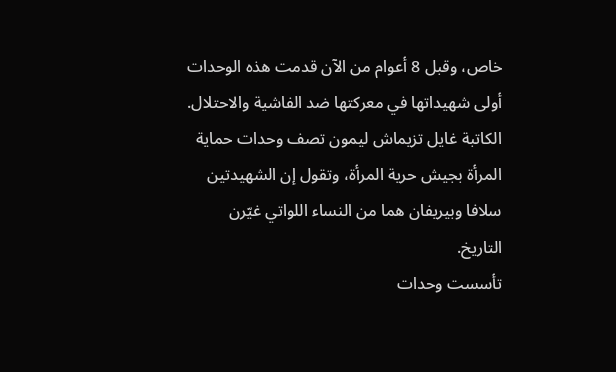خاص، وقبل 8 أعوام من الآن قدمت هذه الوحدات أولى شهيداتها في معركتها ضد الفاشية والاحتلال.
الكاتبة غايل تزيماش ليمون تصف وحدات حماية المرأة بجيش حرية المرأة، وتقول إن الشهيدتين سلافا وبيريفان هما من النساء اللواتي غيّرن التاريخ.
تأسست وحدات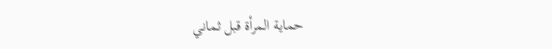حماية المرأة قبل ثماني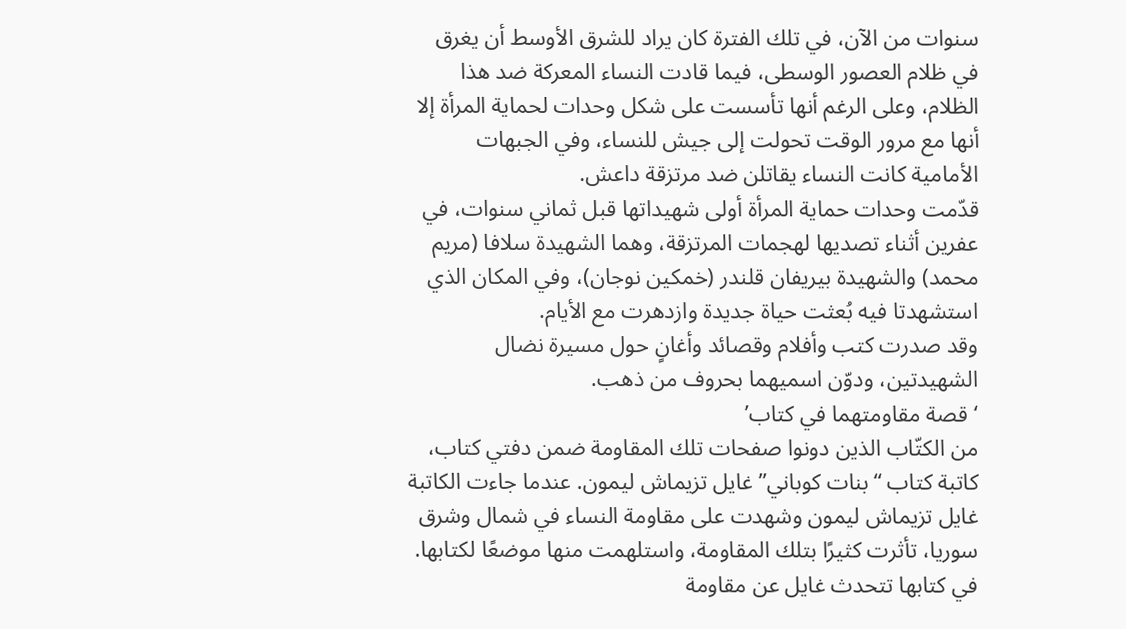سنوات من الآن، في تلك الفترة كان يراد للشرق الأوسط أن يغرق في ظلام العصور الوسطى، فيما قادت النساء المعركة ضد هذا الظلام، وعلى الرغم أنها تأسست على شكل وحدات لحماية المرأة إلا أنها مع مرور الوقت تحولت إلى جيش للنساء، وفي الجبهات الأمامية كانت النساء يقاتلن ضد مرتزقة داعش.
قدّمت وحدات حماية المرأة أولى شهيداتها قبل ثماني سنوات، في عفرين أثناء تصديها لهجمات المرتزقة، وهما الشهيدة سلافا (مريم محمد) والشهيدة بيريفان قلندر (خمكين نوجان)، وفي المكان الذي استشهدتا فيه بُعثت حياة جديدة وازدهرت مع الأيام.
وقد صدرت كتب وأفلام وقصائد وأغانٍ حول مسيرة نضال الشهيدتين، ودوّن اسميهما بحروف من ذهب.
‘قصة مقاومتهما في كتاب’
من الكتّاب الذين دونوا صفحات تلك المقاومة ضمن دفتي كتاب، كاتبة كتاب “بنات كوباني” غايل تزيماش ليمون. عندما جاءت الكاتبة غايل تزيماش ليمون وشهدت على مقاومة النساء في شمال وشرق سوريا، تأثرت كثيرًا بتلك المقاومة، واستلهمت منها موضعًا لكتابها.
في كتابها تتحدث غايل عن مقاومة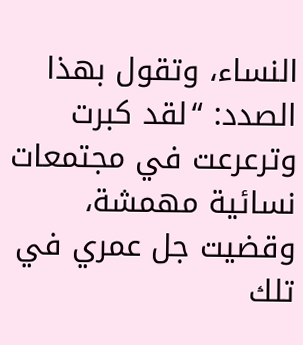النساء، وتقول بهذا الصدد: “لقد كبرت وترعرعت في مجتمعات نسائية مهمشة، وقضيت جل عمري في تلك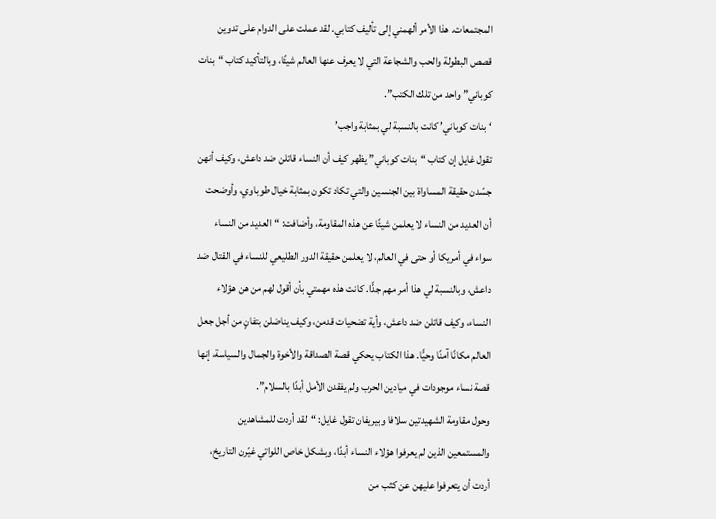المجتمعات. هذا الأمر ألهمني إلى تأليف كتابي. لقد عملت على الدوام على تدوين قصص البطولة والحب والشجاعة التي لا يعرف عنها العالم شيئًا، وبالتأكيد كتاب “بنات كوباني” واحد من تلك الكتب”.
‘بنات كوباني’ كانت بالنسبة لي بمثابة واجب’
تقول غايل إن كتاب “بنات كوباني” يظهر كيف أن النساء قاتلن ضد داعش، وكيف أنهن جسّدن حقيقة المساواة بين الجنسين والتي تكاد تكون بمثابة خيال طوباوي، وأوضحت أن العديد من النساء لا يعلمن شيئًا عن هذه المقاومة، وأضافت: “العديد من النساء سواء في أمريكا أو حتى في العالم، لا يعلمن حقيقة الدور الطليعي للنساء في القتال ضد داعش، وبالنسبة لي هذا أمر مهم جدًّا. كانت هذه مهمتي بأن أقول لهم من هن هؤلاء النساء، وكيف قاتلن ضد داعش، وأية تضحيات قدمن، وكيف يناضلن بتفانٍ من أجل جعل العالم مكانًا آمنًا وحيًّا. هذا الكتاب يحكي قصة الصداقة والأخوة والجمال والسياسة، إنها قصة نساء موجودات في ميادين الحرب ولم يفقدن الأمل أبدًا بالسلام”.
وحول مقاومة الشهيدتين سلافا وبيريفان تقول غايل: “لقد أردت للمشاهدين والمستمعين الذين لم يعرفوا هؤلاء النساء أبدًا، وبشكل خاص اللواتي غيّرن التاريخ، أردت أن يتعرفوا عليهن عن كثب من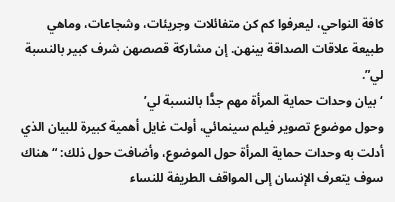كافة النواحي، ليعرفوا كم كن متفائلات وجريئات، وشجاعات، وماهي طبيعة علاقات الصداقة بينهن. إن مشاركة قصصهن شرف كبير بالنسبة لي”.
‘بيان وحدات حماية المرأة مهم جدًّا بالنسبة لي’
وحول موضوع تصوير فيلم سينمائي، أولت غايل أهمية كبيرة للبيان الذي أدلت به وحدات حماية المرأة حول الموضوع، وأضافت حول ذلك: “هناك سوف يتعرف الإنسان إلى المواقف الطريفة للنساء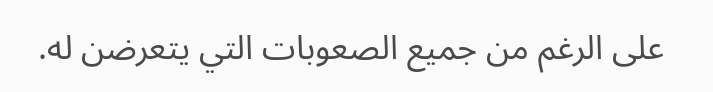على الرغم من جميع الصعوبات التي يتعرضن له.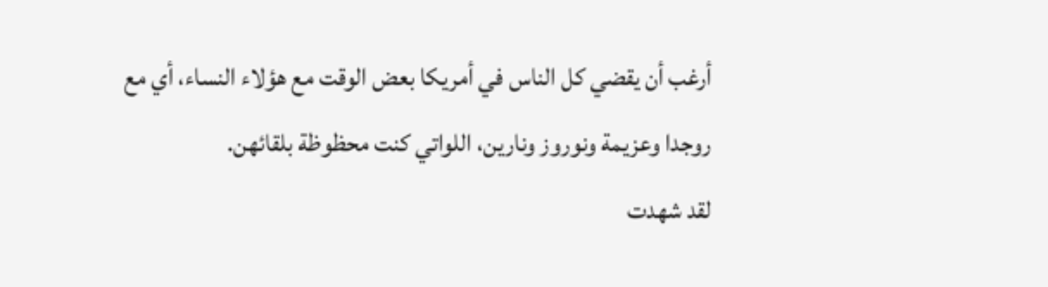أرغب أن يقضي كل الناس في أمريكا بعض الوقت مع هؤلاء النساء، أي مع روجدا وعزيمة ونوروز ونارين، اللواتي كنت محظوظة بلقائهن.
لقد شهدت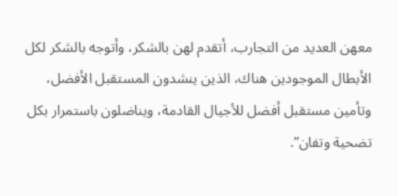معهن العديد من التجارب، أتقدم لهن بالشكر، وأتوجه بالشكر لكل الأبطال الموجودين هناك، الذين ينشدون المستقبل الأفضل، وتأمين مستقبل أفضل للأجيال القادمة، ويناضلون باستمرار بكل تضحية وتفان”.